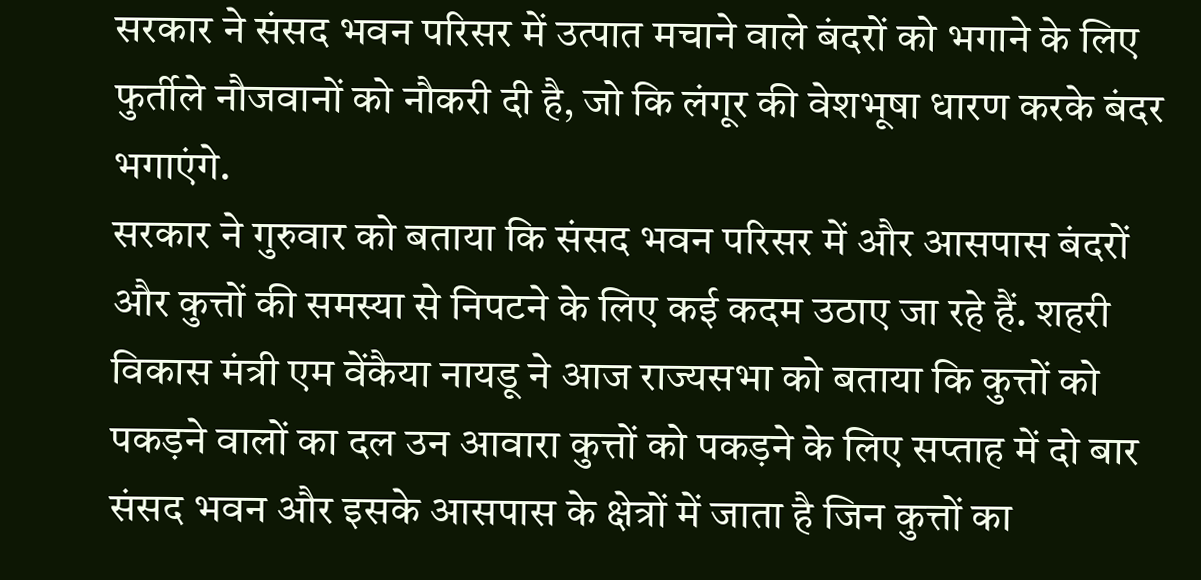सरकार ने संसद भवन परिसर में उत्पात मचाने वाले बंदरों को भगाने के लिए फुर्तीले नौजवानों को नौकरी दी है, जो कि लंगूर की वेशभूषा धारण करके बंदर भगाएंगे.
सरकार ने गुरुवार को बताया कि संसद भवन परिसर में और आसपास बंदरों और कुत्तों की समस्या से निपटने के लिए कई कदम उठाए जा रहे हैं. शहरी विकास मंत्री एम वेंकैया नायडू ने आज राज्यसभा को बताया कि कुत्तों को पकड़ने वालों का दल उन आवारा कुत्तों को पकड़ने के लिए सप्ताह में दो बार संसद भवन और इसके आसपास के क्षेत्रों में जाता है जिन कुत्तों का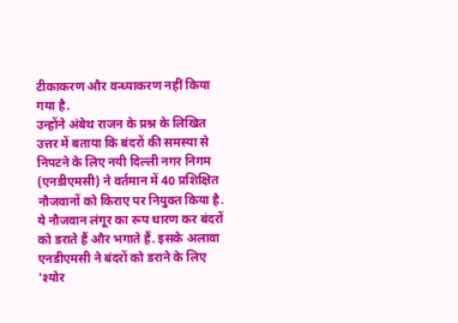टीकाकरण और वन्ध्याकरण नहीं किया गया है.
उन्होंने अंबेथ राजन के प्रश्न के लिखित उत्तर में बताया कि बंदरों की समस्या से निपटने के लिए नयी दिल्ली नगर निगम (एनडीएमसी) ने वर्तमान में 40 प्रशिक्षित नौजवानों को किराए पर नियुक्त किया है. ये नौजवान लंगूर का रूप धारण कर बंदरों को डराते हैं और भगाते हैं. इसके अलावा एनडीएमसी ने बंदरों को डराने के लिए 'श्योर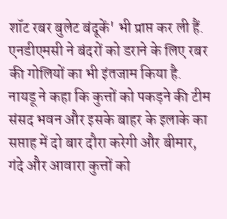शॉट रबर बुलेट बंदूकें' भी प्राप्त कर ली हैं. एनडीएमसी ने बंदरों को डराने के लिए रबर की गोलियों का भी इंतजाम किया है.
नायडू ने कहा कि कुत्तों को पकड़ने की टीम संसद भवन और इसके बाहर के इलाके का सप्ताह में दो बार दौरा करेगी और बीमार, गंदे और आवारा कुत्तों को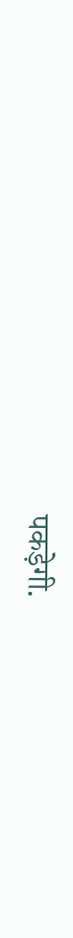पकड़ेगी.